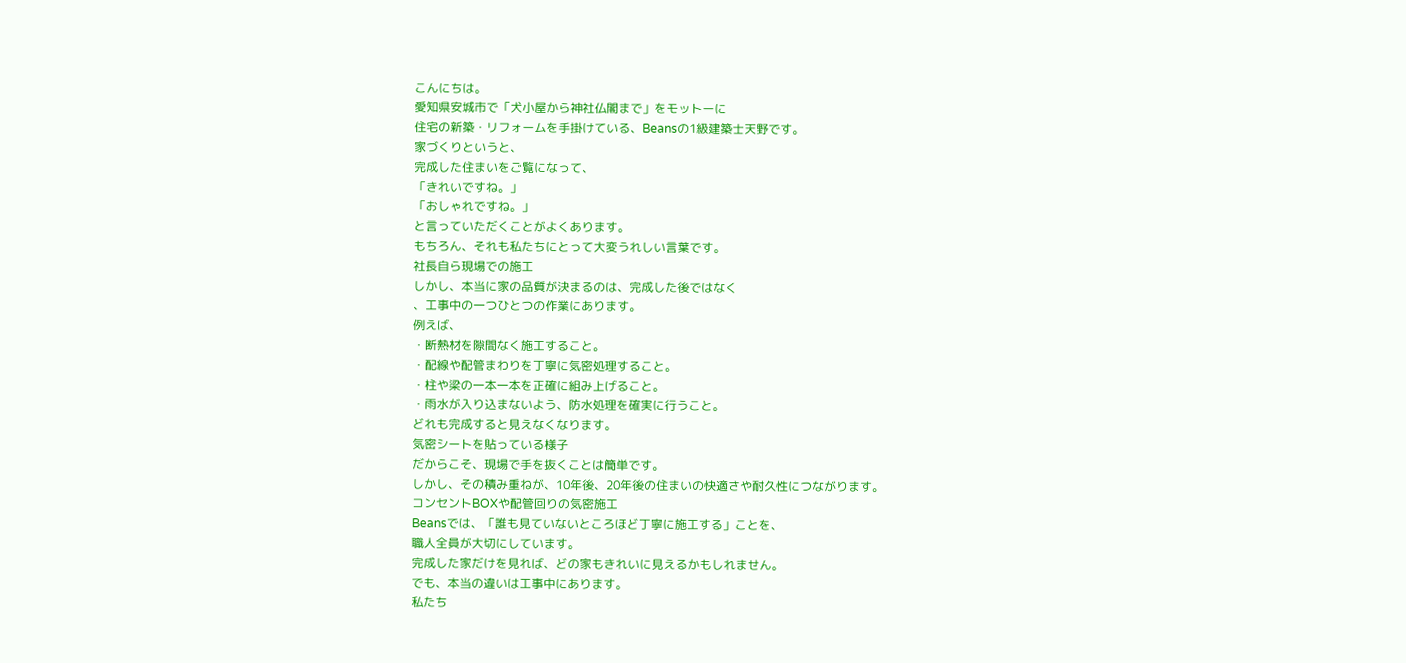こんにちは。
愛知県安城市で「犬小屋から神社仏閣まで」をモットーに
住宅の新築・リフォームを手掛けている、Beansの1級建築士天野です。
家づくりというと、
完成した住まいをご覧になって、
「きれいですね。」
「おしゃれですね。」
と言っていただくことがよくあります。
もちろん、それも私たちにとって大変うれしい言葉です。
社長自ら現場での施工
しかし、本当に家の品質が決まるのは、完成した後ではなく
、工事中の一つひとつの作業にあります。
例えば、
・断熱材を隙間なく施工すること。
・配線や配管まわりを丁寧に気密処理すること。
・柱や梁の一本一本を正確に組み上げること。
・雨水が入り込まないよう、防水処理を確実に行うこと。
どれも完成すると見えなくなります。
気密シートを貼っている様子
だからこそ、現場で手を抜くことは簡単です。
しかし、その積み重ねが、10年後、20年後の住まいの快適さや耐久性につながります。
コンセントBOXや配管回りの気密施工
Beansでは、「誰も見ていないところほど丁寧に施工する」ことを、
職人全員が大切にしています。
完成した家だけを見れば、どの家もきれいに見えるかもしれません。
でも、本当の違いは工事中にあります。
私たち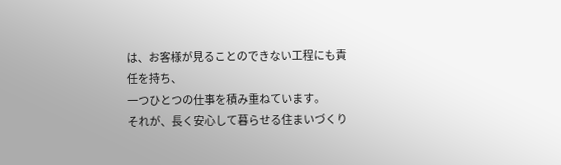は、お客様が見ることのできない工程にも責任を持ち、
一つひとつの仕事を積み重ねています。
それが、長く安心して暮らせる住まいづくり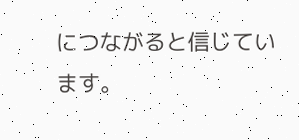につながると信じています。